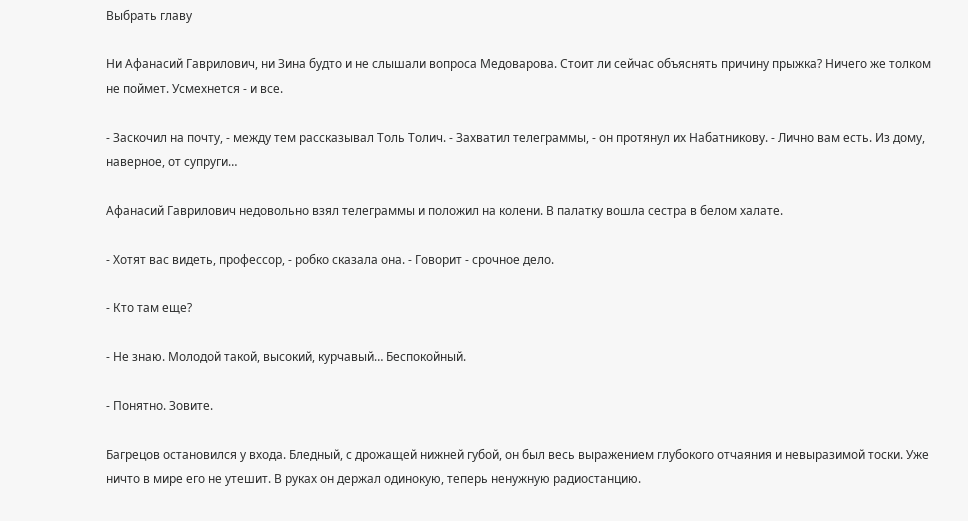Выбрать главу

Ни Афанасий Гаврилович, ни Зина будто и не слышали вопроса Медоварова. Стоит ли сейчас объяснять причину прыжка? Ничего же толком не поймет. Усмехнется - и все.

- Заскочил на почту, - между тем рассказывал Толь Толич. - Захватил телеграммы, - он протянул их Набатникову. - Лично вам есть. Из дому, наверное, от супруги…

Афанасий Гаврилович недовольно взял телеграммы и положил на колени. В палатку вошла сестра в белом халате.

- Хотят вас видеть, профессор, - робко сказала она. - Говорит - срочное дело.

- Кто там еще?

- Не знаю. Молодой такой, высокий, курчавый… Беспокойный.

- Понятно. Зовите.

Багрецов остановился у входа. Бледный, с дрожащей нижней губой, он был весь выражением глубокого отчаяния и невыразимой тоски. Уже ничто в мире его не утешит. В руках он держал одинокую, теперь ненужную радиостанцию.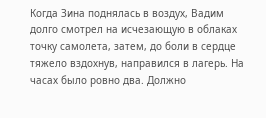Когда Зина поднялась в воздух, Вадим долго смотрел на исчезающую в облаках точку самолета, затем, до боли в сердце тяжело вздохнув, направился в лагерь. На часах было ровно два. Должно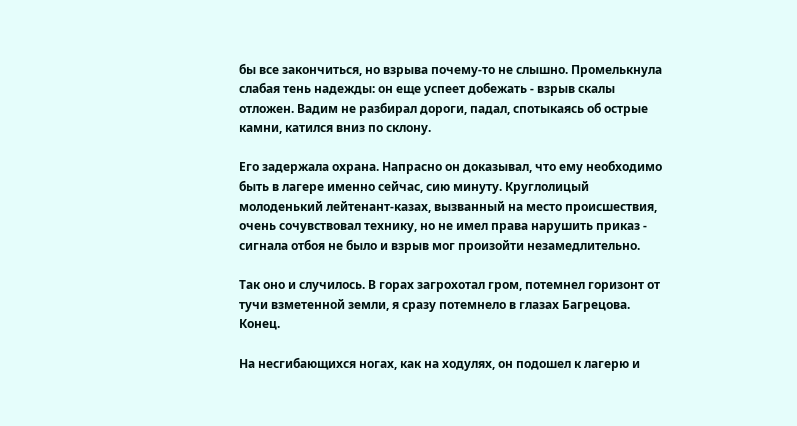бы все закончиться, но взрыва почему-то не слышно. Промелькнула слабая тень надежды: он еще успеет добежать - взрыв скалы отложен. Вадим не разбирал дороги, падал, спотыкаясь об острые камни, катился вниз по склону.

Его задержала охрана. Напрасно он доказывал, что ему необходимо быть в лагере именно сейчас, сию минуту. Круглолицый молоденький лейтенант-казах, вызванный на место происшествия, очень сочувствовал технику, но не имел права нарушить приказ - сигнала отбоя не было и взрыв мог произойти незамедлительно.

Так оно и случилось. В горах загрохотал гром, потемнел горизонт от тучи взметенной земли, я сразу потемнело в глазах Багрецова. Конец.

На несгибающихся ногах, как на ходулях, он подошел к лагерю и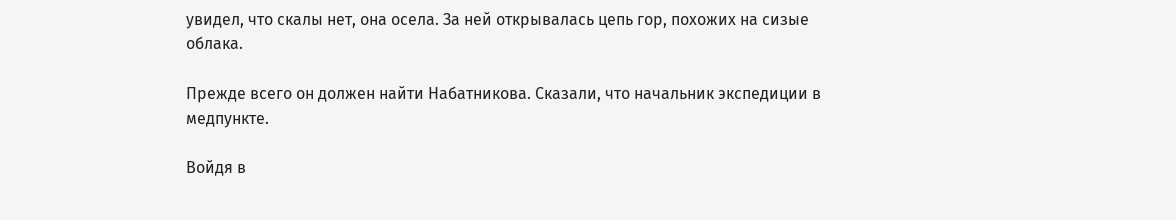увидел, что скалы нет, она осела. За ней открывалась цепь гор, похожих на сизые облака.

Прежде всего он должен найти Набатникова. Сказали, что начальник экспедиции в медпункте.

Войдя в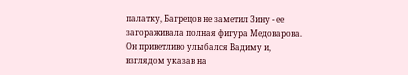палатку, Багрецов не заметил Зину - ее загораживала полная фигура Медоварова. Он приветливо улыбался Вадиму и, взглядом указав на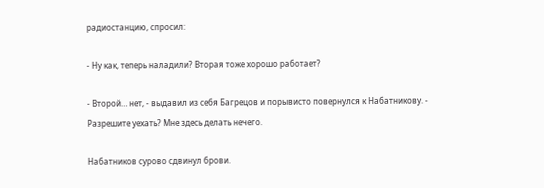радиостанцию, спросил:

- Ну как, теперь наладили? Вторая тоже хорошо работает?

- Второй… нет, - выдавил из себя Багрецов и порывисто повернулся к Набатникову. - Разрешите уехать? Мне здесь делать нечего.

Набатников сурово сдвинул брови.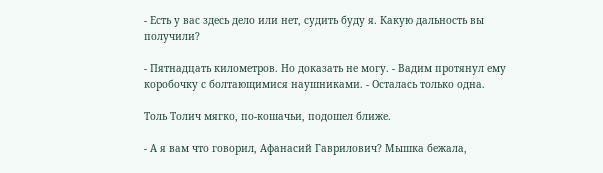- Есть у вас здесь дело или нет, судить буду я. Какую дальность вы получили?

- Пятнадцать километров. Но доказать не могу. - Вадим протянул ему коробочку с болтающимися наушниками. - Осталась только одна.

Толь Толич мягко, по-кошачьи, подошел ближе.

- А я вам что говорил, Афанасий Гаврилович? Мышка бежала,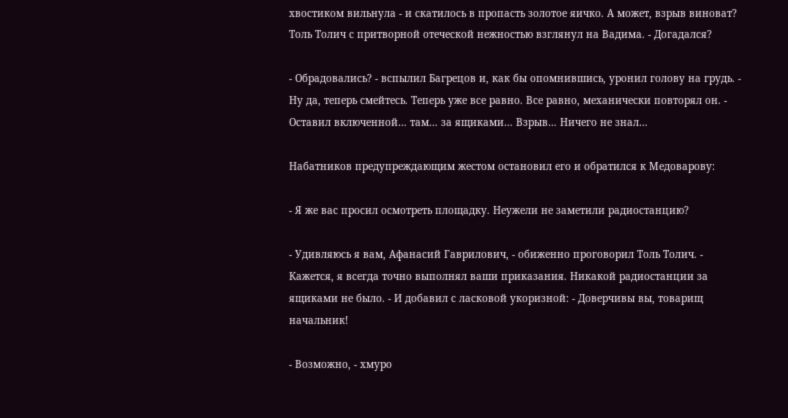хвостиком вильнула - и скатилось в пропасть золотое яичко. А может, взрыв виноват? Толь Толич с притворной отеческой нежностью взглянул на Вадима. - Догадался?

- Обрадовались? - вспылил Багрецов и, как бы опомнившись, уронил голову на грудь. - Ну да, теперь смейтесь. Теперь уже все равно. Все равно, механически повторял он. - Оставил включенной… там… за ящиками… Взрыв… Ничего не знал…

Набатников предупреждающим жестом остановил его и обратился к Медоварову:

- Я же вас просил осмотреть площадку. Неужели не заметили радиостанцию?

- Удивляюсь я вам, Афанасий Гаврилович, - обиженно проговорил Толь Толич. - Кажется, я всегда точно выполнял ваши приказания. Никакой радиостанции за ящиками не было. - И добавил с ласковой укоризной: - Доверчивы вы, товарищ начальник!

- Возможно, - хмуро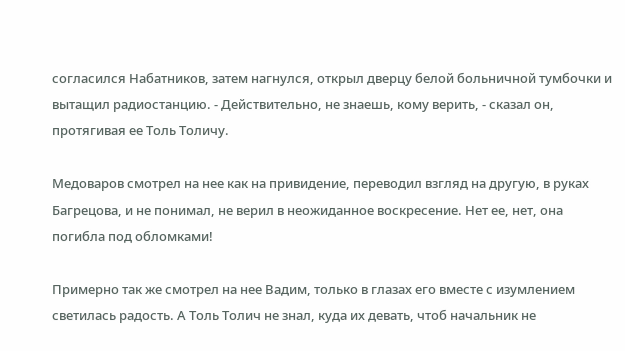согласился Набатников, затем нагнулся, открыл дверцу белой больничной тумбочки и вытащил радиостанцию. - Действительно, не знаешь, кому верить, - сказал он, протягивая ее Толь Толичу.

Медоваров смотрел на нее как на привидение, переводил взгляд на другую, в руках Багрецова, и не понимал, не верил в неожиданное воскресение. Нет ее, нет, она погибла под обломками!

Примерно так же смотрел на нее Вадим, только в глазах его вместе с изумлением светилась радость. А Толь Толич не знал, куда их девать, чтоб начальник не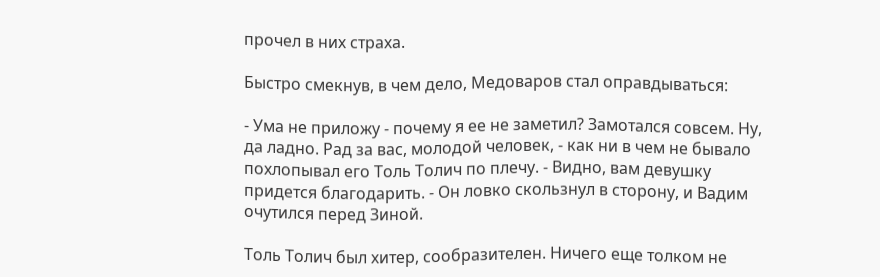прочел в них страха.

Быстро смекнув, в чем дело, Медоваров стал оправдываться:

- Ума не приложу - почему я ее не заметил? Замотался совсем. Ну, да ладно. Рад за вас, молодой человек, - как ни в чем не бывало похлопывал его Толь Толич по плечу. - Видно, вам девушку придется благодарить. - Он ловко скользнул в сторону, и Вадим очутился перед Зиной.

Толь Толич был хитер, сообразителен. Ничего еще толком не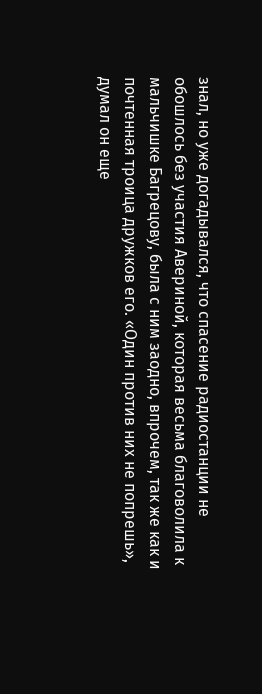знал, но уже догадывался, что спасение радиостанции не обошлось без участия Авериной, которая весьма благоволила к мальчишке Багрецову, была с ним заодно, впрочем, так же как и почтенная троица дружков его. «Один против них не попрешь», думал он еще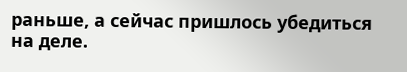раньше, а сейчас пришлось убедиться на деле.